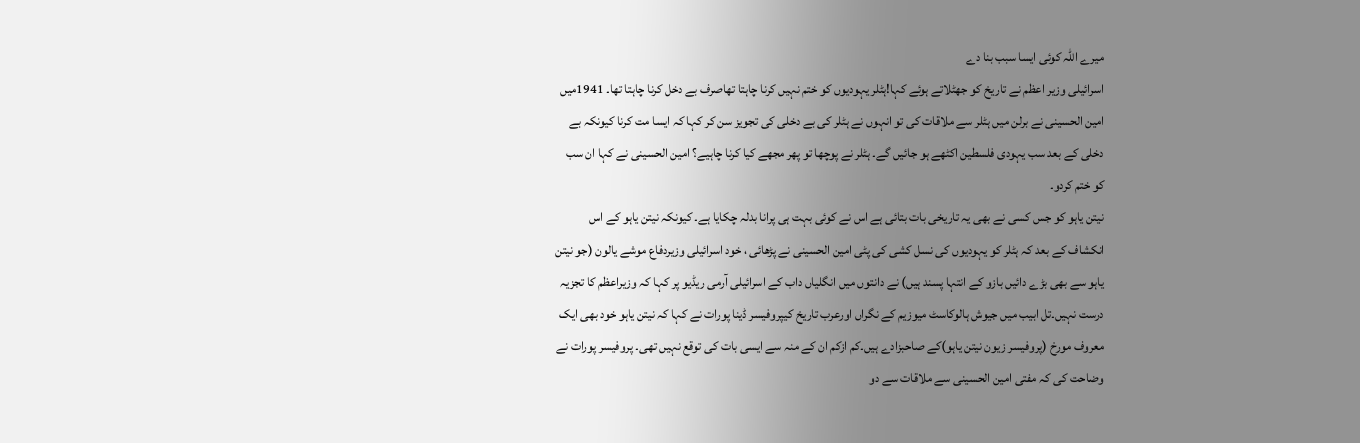میرے اللہ کوئی ایسا سبب بنا دے
اسرائیلی وزیر اعظم نے تاریخ کو جھٹلاتے ہوئے کہا!ہٹلر یہودیوں کو ختم نہیں کرنا چاہتا تھاصرف بے دخل کرنا چاہتا تھا۔ 1941میں امین الحسینی نے برلن میں ہٹلر سے ملاقات کی تو انہوں نے ہٹلر کی بے دخلی کی تجویز سن کر کہا کہ ایسا مت کرنا کیونکہ بے دخلی کے بعد سب یہودی فلسطین اکٹھے ہو جائیں گے۔ ہٹلر نے پوچھا تو پھر مجھے کیا کرنا چاہیے؟ امین الحسینی نے کہا ان سب کو ختم کردو۔
نیتن یاہو کو جس کسی نے بھی یہ تاریخی بات بتائی ہے اس نے کوئی بہت ہی پرانا بدلہ چکایا ہے۔ کیونکہ نیتن یاہو کے اس انکشاف کے بعد کہ ہٹلر کو یہودیوں کی نسل کشی کی پٹی امین الحسینی نے پڑھائی ، خود اسرائیلی وزیردفاع موشے یالون (جو نیتن یاہو سے بھی بڑے دائیں بازو کے انتہا پسند ہیں) نے دانتوں میں انگلیاں داب کے اسرائیلی آرمی ریڈیو پر کہا کہ وزیراعظم کا تجزیہ درست نہیں۔تل ابیب میں جیوش ہالوکاسٹ میوزیم کے نگراں اورعرب تاریخ کیپروفیسر ڈینا پورات نے کہا کہ نیتن یاہو خود بھی ایک معروف مورخ (پروفیسر زیون نیتن یاہو)کے صاحبزادے ہیں۔کم ازکم ان کے منہ سے ایسی بات کی توقع نہیں تھی۔ پروفیسر پورات نے وضاحت کی کہ مفتی امین الحسینی سے ملاقات سے دو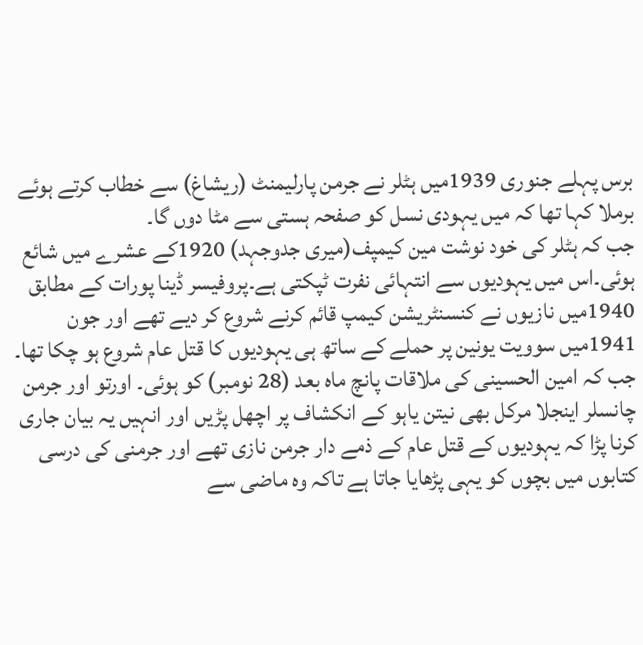برس پہلے جنوری 1939میں ہٹلر نے جرمن پارلیمنٹ (ریشاغ) سے خطاب کرتے ہوئے برملا کہا تھا کہ میں یہودی نسل کو صفحہ ہستی سے مٹا دوں گا۔
جب کہ ہٹلر کی خود نوشت مین کیمپف(میری جدوجہد) 1920کے عشرے میں شائع ہوئی۔اس میں یہودیوں سے انتہائی نفرت ٹپکتی ہے۔پروفیسر ڈینا پورات کے مطابق 1940میں نازیوں نے کنسنٹریشن کیمپ قائم کرنے شروع کر دیے تھے اور جون 1941میں سوویت یونین پر حملے کے ساتھ ہی یہودیوں کا قتل عام شروع ہو چکا تھا۔ جب کہ امین الحسینی کی ملاقات پانچ ماہ بعد (28 نومبر) کو ہوئی۔ اورتو اور جرمن چانسلر اینجلا مرکل بھی نیتن یاہو کے انکشاف پر اچھل پڑیں اور انہیں یہ بیان جاری کرنا پڑا کہ یہودیوں کے قتل عام کے ذمے دار جرمن نازی تھے اور جرمنی کی درسی کتابوں میں بچوں کو یہی پڑھایا جاتا ہے تاکہ وہ ماضی سے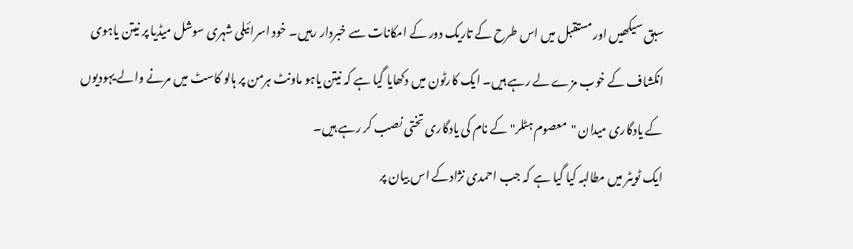سبق سیکھیں اور مستقبل میں اس طرح کے تاریک دور کے امکانات سے خبردار رہیں۔ خود اسرائیلی شہری سوشل میڈیا پر نیتن یاہوی انکشاف کے خوب مزے لے رہے ہیں۔ ایک کارٹون میں دکھایا گیا ہے کہ نیتن یاہو ماونٹ ہرمن پر ہالو کاسٹ میں مرنے والے یہودیوں کے یادگاری میدان "معصوم ہٹلر" کے نام کی یادگاری تختی نصب کر رہے ہیں۔
ایک ٹویٹر میں مطالبہ کیا گیا ہے کہ جب احمدی نژادکے اس بیان پر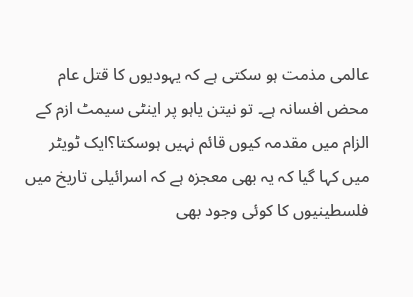عالمی مذمت ہو سکتی ہے کہ یہودیوں کا قتل عام محض افسانہ ہے۔ تو نیتن یاہو پر اینٹی سیمٹ ازم کے الزام میں مقدمہ کیوں قائم نہیں ہوسکتا؟ایک ٹویٹر میں کہا گیا کہ یہ بھی معجزہ ہے کہ اسرائیلی تاریخ میں فلسطینیوں کا کوئی وجود بھی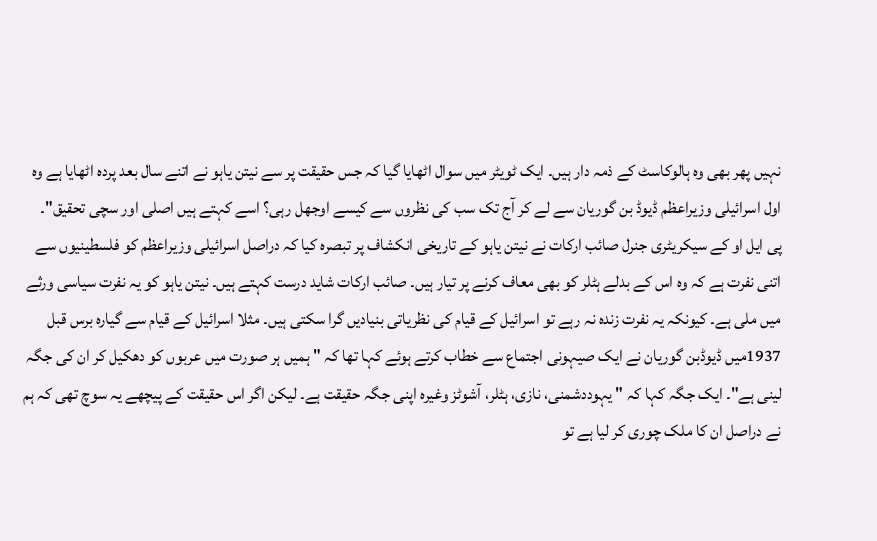نہیں پھر بھی وہ ہالوکاسٹ کے ذمہ دار ہیں۔ ایک ٹویٹر میں سوال اٹھایا گیا کہ جس حقیقت پر سے نیتن یاہو نے اتنے سال بعد پردہ اٹھایا ہے وہ اول اسرائیلی وزیراعظم ڈیوڈ بن گوریان سے لے کر آج تک سب کی نظروں سے کیسے اوجھل رہی؟ اسے کہتے ہیں اصلی اور سچی تحقیق"۔
پی ایل او کے سیکریٹری جنرل صائب ارکات نے نیتن یاہو کے تاریخی انکشاف پر تبصرہ کیا کہ دراصل اسرائیلی وزیراعظم کو فلسطینیوں سے اتنی نفرت ہے کہ وہ اس کے بدلے ہٹلر کو بھی معاف کرنے پر تیار ہیں۔ صائب ارکات شاید درست کہتے ہیں۔ نیتن یاہو کو یہ نفرت سیاسی ورثے میں ملی ہے۔ کیونکہ یہ نفرت زندہ نہ رہے تو اسرائیل کے قیام کی نظریاتی بنیادیں گرا سکتی ہیں۔ مثلا اسرائیل کے قیام سے گیارہ برس قبل 1937میں ڈیوڈبن گوریان نے ایک صیہونی اجتماع سے خطاب کرتے ہوئے کہا تھا کہ " ہمیں ہر صورت میں عربوں کو دھکیل کر ان کی جگہ لینی ہے"۔ ایک جگہ کہا کہ " یہوددشمنی، نازی، ہٹلر، آشوٹز وغیرہ اپنی جگہ حقیقت ہے۔ لیکن اگر اس حقیقت کے پیچھے یہ سوچ تھی کہ ہم نے دراصل ان کا ملک چوری کر لیا ہے تو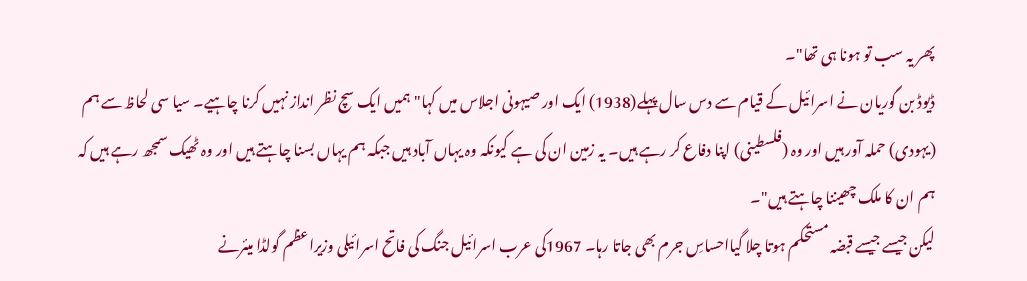پھر یہ سب تو ہونا ہی تھا"۔
ڈیوڈ بن گوریان نے اسرائیل کے قیام سے دس سال پہلے(1938) ایک اور صیہونی اجلاس میں کہا"ہمیں ایک سچ نظر انداز نہیں کرنا چاہیے۔ سیا سی لحاظ سے ہم (یہودی) حملہ آور ہیں اور وہ (فلسطینی) اپنا دفاع کر رہے ہیں۔ یہ زمین ان کی ہے کیونکہ وہ یہاں آباد ہیں جبکہ ہم یہاں بسنا چاہتے ہیں اور وہ ٹھیک سمجھ رہے ہیں کہ ہم ان کا ملک چھیننا چاہتے ہیں"۔
لیکن جیسے جیسے قبضہ مستحکم ہوتا چلا گیااحساسِ جرم بھی جاتا رہا۔ 1967کی عرب اسرائیل جنگ کی فاتح اسرائیلی وزیراعظم گولڈا میئرنے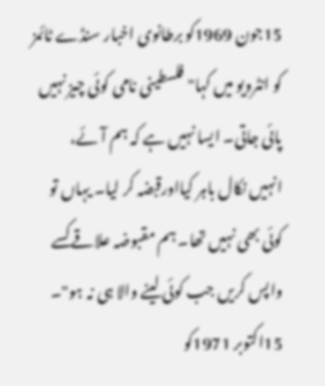15جون 1969کو برطانوی اخبار سنڈے ٹائمز کو انٹرویو میں کہا" فلسطینی نامی کوئی چیز نہیں پائی جاتی۔ ایسا نہیں ہے کہ ہم آئے، انہیں نکال باہر کیااورقبضہ کر لیا۔ یہاں تو کوئی بھی نہیں تھا۔ ہم مقبوضہ علاقے کسے واپس کریں جب کوئی لینے والا ہی نہ ہو"۔ 15اکتوبر 1971کو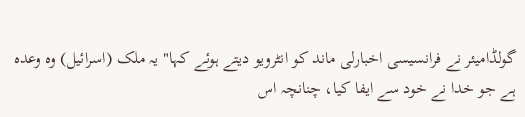گولڈامیئر نے فرانسیسی اخبارلی ماند کو انٹرویو دیتے ہوئے کہا" یہ ملک (اسرائیل) وہ وعدہ ہے جو خدا نے خود سے ایفا کیا، چنانچہ اس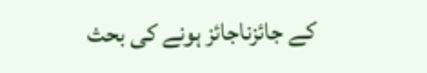کے جائزناجائز ہونے کی بحث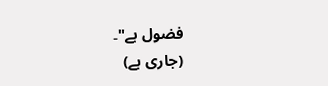فضول ہے"۔
(جاری ہے)